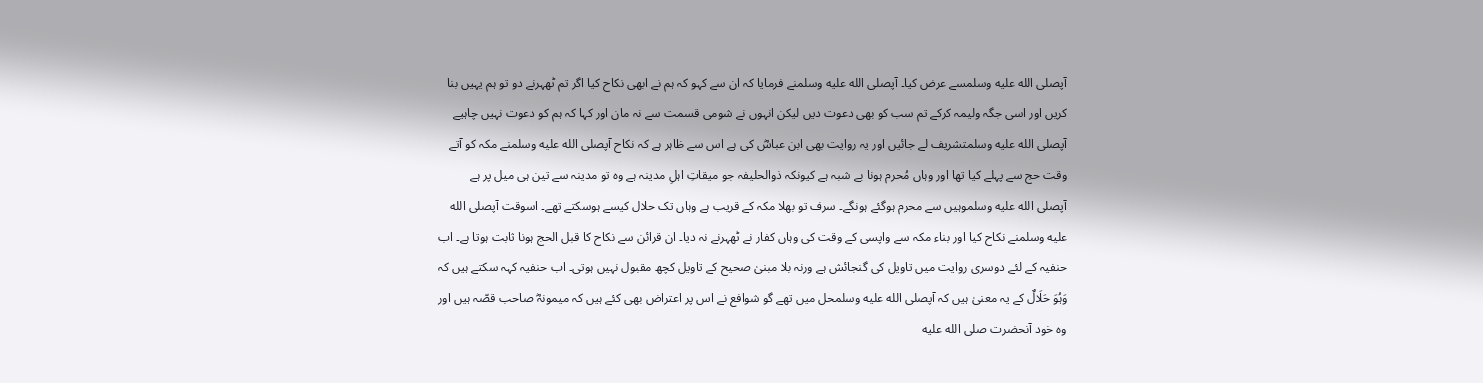آپصلى الله عليه وسلمسے عرض کیا۔ آپصلى الله عليه وسلمنے فرمایا کہ ان سے کہو کہ ہم نے ابھی نکاح کیا اگر تم ٹھہرنے دو تو ہم یہیں بنا کریں اور اسی جگہ ولیمہ کرکے تم سب کو بھی دعوت دیں لیکن انہوں نے شومی قسمت سے نہ مان اور کہا کہ ہم کو دعوت نہیں چاہیے آپصلى الله عليه وسلمتشریف لے جائیں اور یہ روایت بھی ابن عباسؓ کی ہے اس سے ظاہر ہے کہ نکاح آپصلى الله عليه وسلمنے مکہ کو آتے وقت حج سے پہلے کیا تھا اور وہاں مُحرم ہونا بے شبہ ہے کیونکہ ذوالحلیفہ جو میقاتِ اہلِ مدینہ ہے وہ تو مدینہ سے تین ہی میل پر ہے آپصلى الله عليه وسلموہیں سے محرم ہوگئے ہونگے۔ سرف تو بھلا مکہ کے قریب ہے وہاں تک حلال کیسے ہوسکتے تھے۔ اسوقت آپصلى الله عليه وسلمنے نکاح کیا اور بناء مکہ سے واپسی کے وقت کی وہاں کفار نے ٹھہرنے نہ دیا۔ ان قرائن سے نکاح کا قبل الحج ہونا ثابت ہوتا ہے۔ اب حنفیہ کے لئے دوسری روایت میں تاویل کی گنجائش ہے ورنہ بلا مبنیٰ صحیح کے تاویل کچھ مقبول نہیں ہوتی۔ اب حنفیہ کہہ سکتے ہیں کہ وَہُوَ حَلَالٌ کے یہ معنیٰ ہیں کہ آپصلى الله عليه وسلمحل میں تھے گو شوافع نے اس پر اعتراض بھی کئے ہیں کہ میمونہؓ صاحب قصّہ ہیں اور وہ خود آنحضرت صلى الله عليه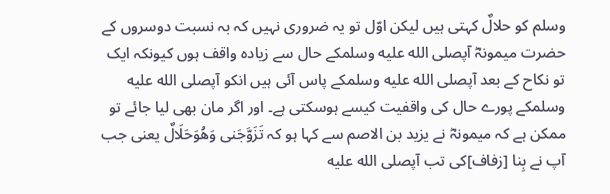وسلم کو حلالٌ کہتی ہیں لیکن اوّل تو یہ ضروری نہیں کہ بہ نسبت دوسروں کے حضرت میمونہؓ آپصلى الله عليه وسلمکے حال سے زیادہ واقف ہوں کیونکہ ایک تو نکاح کے بعد آپصلى الله عليه وسلمکے پاس آئی ہیں انکو آپصلى الله عليه وسلمکے پورے حال کی واقفیت کیسے ہوسکتی ہے۔ اور اگر مان بھی لیا جائے تو ممکن ہے کہ میمونہؓ نے یزید بن الاصم سے کہا ہو کہ تَزَوَّجَنی وَھُوَحَلَالٌ یعنی جب آپ نے بِنا [زفاف]کی تب آپصلى الله عليه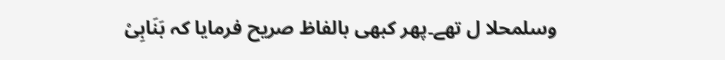وسلمحلا ل تھے۔پھر کبھی بالفاظ صریح فرمایا کہ بَنَابِیْ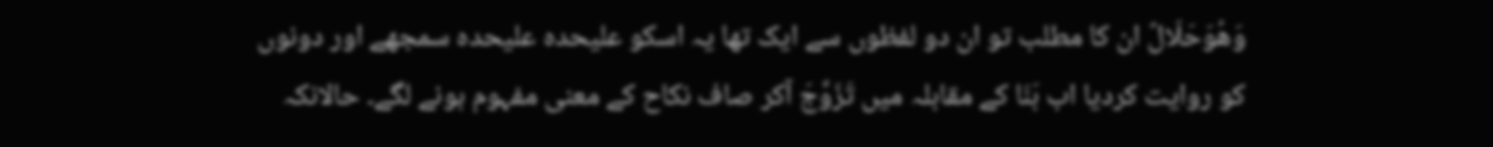وَھُوَحَلَالٌ ان کا مطلب تو ان دو لفظوں سے ایک تھا یہ اسکو علیحدہ علیحدہ سمجھے اور دونوں کو روایت کردیا اب بَنَا کے مقابلہ میں تَزَوَّجَ آکر صاف نکاح کے معنی مفہوم ہونے لگے۔ حالانکہ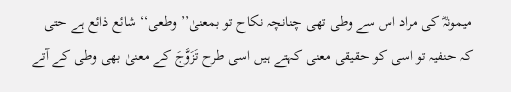میمونہؓ کی مراد اس سے وطی تھی چنانچہ نکاح تو بمعنیٰ’’ وطعی‘‘ شائع ذائع ہے حتی کہ حنفیہ تو اسی کو حقیقی معنی کہتے ہیں اسی طرح تَزَوَّجَ کے معنیٰ بھی وطی کے آتے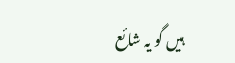ہیں گو یہ شائع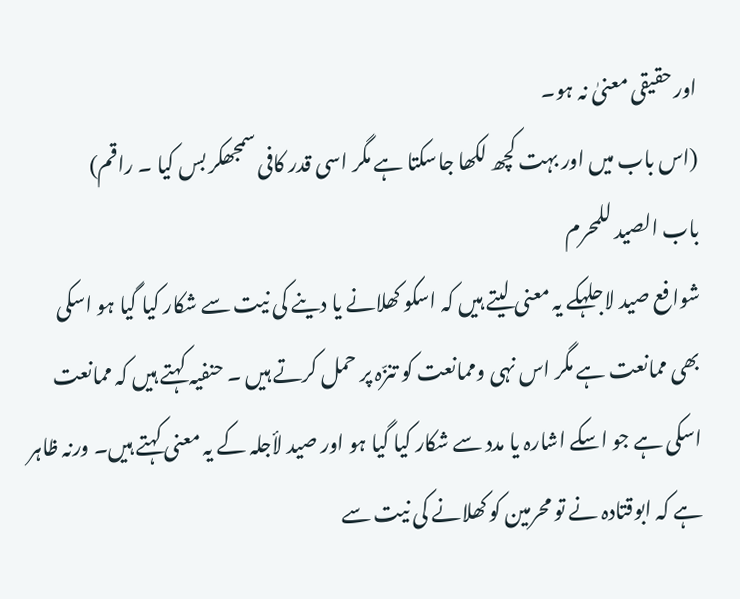اور حقیقی معنیٰ نہ ہو۔
(اس باب میں اور بہت کچھ لکھا جاسکتا ہے مگر اسی قدر کافی سمجھکر بس کیا ۔ راقم)
باب الصید للمحرم
شوافع صید لاجلہکے یہ معنی لیتے ہیں کہ اسکو کھلانے یا دینے کی نیت سے شکار کیا گیا ہو اسکی بھی ممانعت ہے مگر اس نہی وممانعت کو تنزّہ پر حمل کرتے ہیں ۔ حنفیہ کہتے ہیں کہ ممانعت اسکی ہے جو اسکے اشارہ یا مدد سے شکار کیا گیا ہو اور صید لأجلہ کے یہ معنی کہتے ہیں۔ ورنہ ظاہر ہے کہ ابوقتادہ نے تو محرمین کو کھلانے کی نیت سے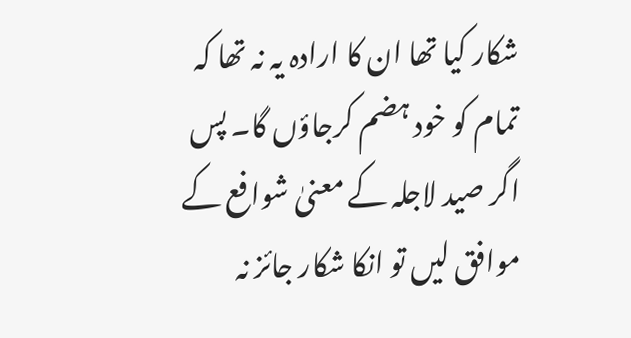شکار کیا تھا ان کا ارادہ یہ نہ تھا کہ تمام کو خود ہضم کرجاؤں گا۔ پس اگر صید لاجلہ کے معنیٰ شوافع کے موافق لیں تو انکا شکار جائز نہ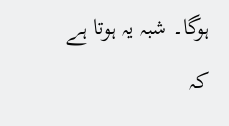ہوگا۔ شبہ یہ ہوتا ہے کہ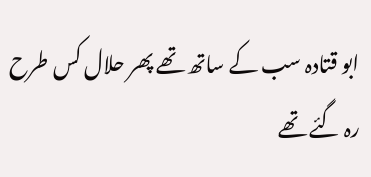ابو قتادہ سب کے ساتھ تھے پھر حلال کس طرح رہ گئے تھے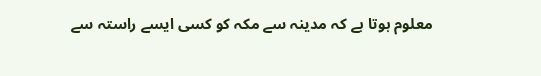معلوم ہوتا ہے کہ مدینہ سے مکہ کو کسی ایسے راستہ سے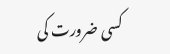کسی ضرورت کی